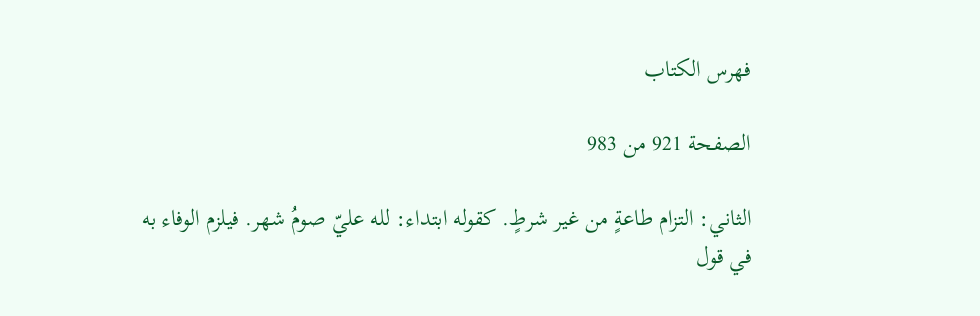فهرس الكتاب

الصفحة 921 من 983

الثاني: التزام طاعةٍ من غير شرطٍ. كقوله ابتداء: لله عليّ صومُ شهر. فيلزم الوفاء به في قول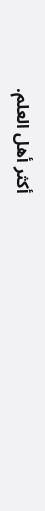أكثر أهل العلم.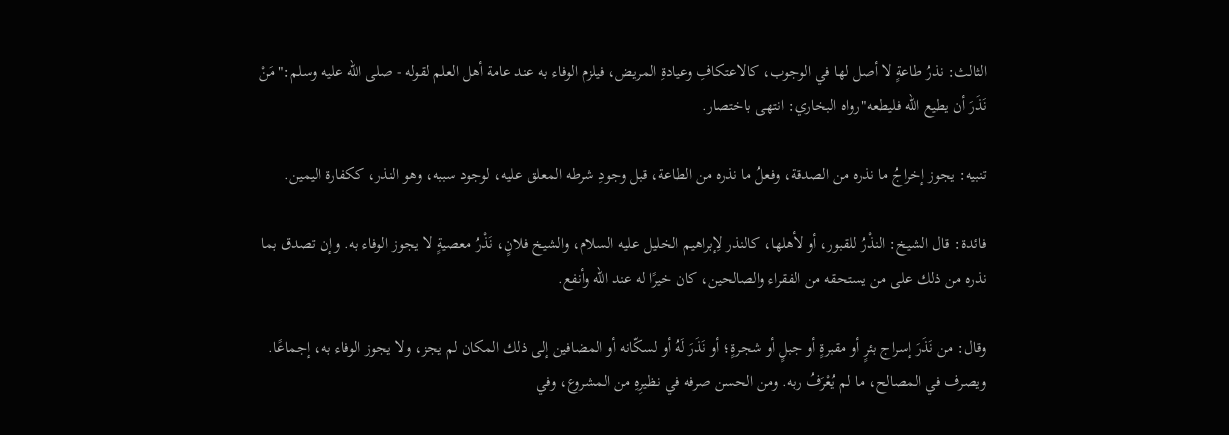الثالث: نذرُ طاعةٍ لا أصل لها في الوجوب، كالاعتكافِ وعيادةِ المريض، فيلزم الوفاء به عند عامة أهل العلم لقوله - صلى الله عليه وسلم:"مَنْ نَذَرَ أن يطيع الله فليطعه"رواه البخاري: انتهى باختصار.

تنبيه: يجوز إخراجُ ما نذره من الصدقة، وفعلُ ما نذره من الطاعة، قبل وجودِ شرطه المعلق عليه، لوجود سببه، وهو النذر، ككفارة اليمين.

فائدة: قال الشيخ: النذْرُ للقبور، أو لأهلها، كالنذر لِإبراهيم الخليل عليه السلام، والشيخ فلانٍ، نَذْرُ معصيةٍ لا يجوز الوفاء به. وإن تصدق بما نذره من ذلك على من يستحقه من الفقراء والصالحين، كان خيرًا له عند الله وأنفع.

وقال: من نَذَرَ إسراج بئرٍ أو مقبرةٍ أو جبلٍ أو شجرةٍ؛ أو نَذَرَ لَهُ أو لسكّانه أو المضافين إلى ذلك المكان لم يجز، ولا يجوز الوفاء به، إجماعًا. ويصرف في المصالح، ما لم يُعْرَفُ ربه. ومن الحسن صرفه في نظيرِهِ من المشروع، وفي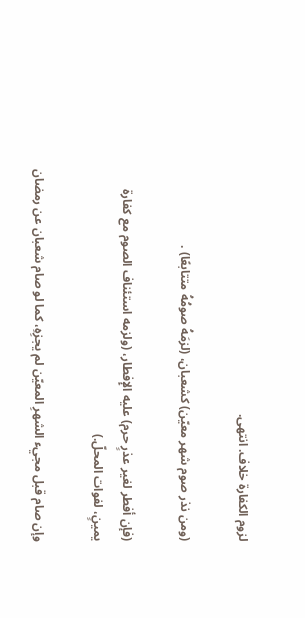لزوم الكفارة خلاف. انتهى.

(ومن نذر صوم شهر معيّن) كشعبان، (لزمَهُ صومُهُ متتابعًا) .

(فإن أفطر لغير عذرٍ حرم) عليه الإِفطار، (ولزمه استئناف الصوم مع كفارة يمينٍ، لفوات المحلّ.)

وإن صام قبل مجيء الشهرِ المعيّن لم يجزِهِ، كما لو صام شعبان عن رمضان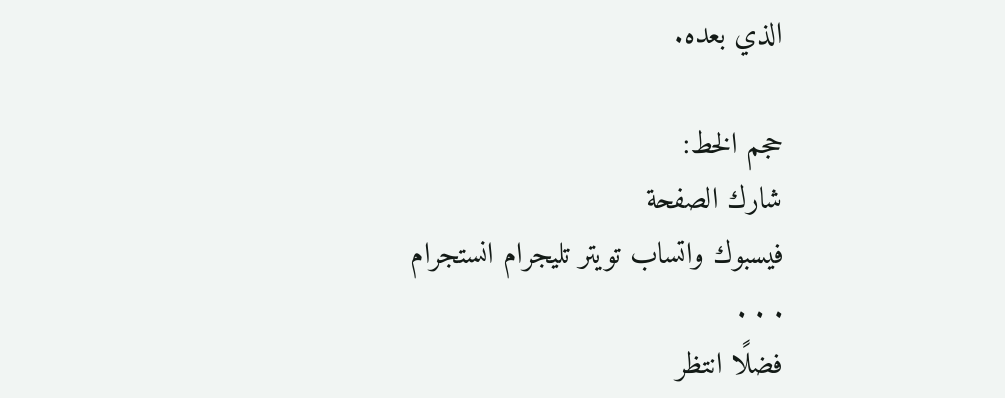الذي بعده.

حجم الخط:
شارك الصفحة
فيسبوك واتساب تويتر تليجرام انستجرام
. . .
فضلًا انتظر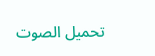تحميل الصوت